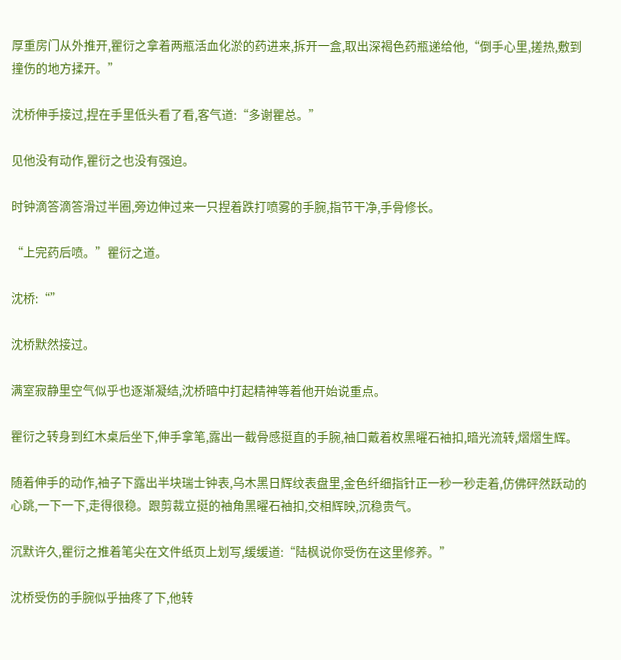厚重房门从外推开,瞿衍之拿着两瓶活血化淤的药进来,拆开一盒,取出深褐色药瓶递给他,“倒手心里,搓热,敷到撞伤的地方揉开。”

沈桥伸手接过,捏在手里低头看了看,客气道:“多谢瞿总。”

见他没有动作,瞿衍之也没有强迫。

时钟滴答滴答滑过半圈,旁边伸过来一只捏着跌打喷雾的手腕,指节干净,手骨修长。

“上完药后喷。”瞿衍之道。

沈桥:“”

沈桥默然接过。

满室寂静里空气似乎也逐渐凝结,沈桥暗中打起精神等着他开始说重点。

瞿衍之转身到红木桌后坐下,伸手拿笔,露出一截骨感挺直的手腕,袖口戴着枚黑曜石袖扣,暗光流转,熠熠生辉。

随着伸手的动作,袖子下露出半块瑞士钟表,乌木黑日辉纹表盘里,金色纤细指针正一秒一秒走着,仿佛砰然跃动的心跳,一下一下,走得很稳。跟剪裁立挺的袖角黑曜石袖扣,交相辉映,沉稳贵气。

沉默许久,瞿衍之推着笔尖在文件纸页上划写,缓缓道:“陆枫说你受伤在这里修养。”

沈桥受伤的手腕似乎抽疼了下,他转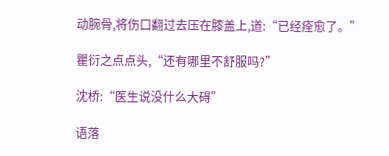动腕骨,将伤口翻过去压在膝盖上,道:“已经痊愈了。”

瞿衍之点点头,“还有哪里不舒服吗?”

沈桥:“医生说没什么大碍”

语落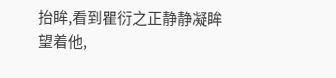抬眸,看到瞿衍之正静静凝眸望着他,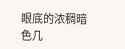眼底的浓稠暗色几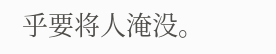乎要将人淹没。